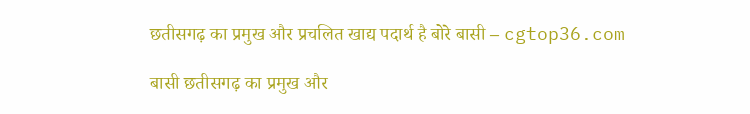छतीसगढ़ का प्रमुख और प्रचलित खाद्य पदार्थ है बोरे बासी – cgtop36.com

बासी छतीसगढ़ का प्रमुख और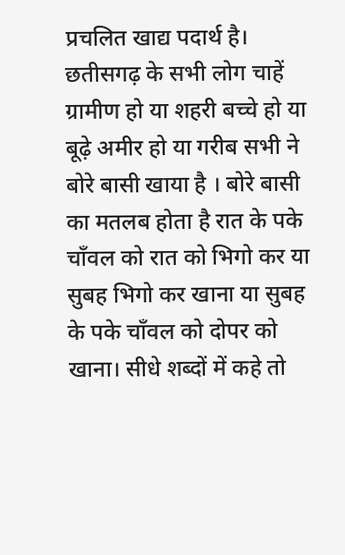प्रचलित खाद्य पदार्थ है। छतीसगढ़ के सभी लोग चाहें ग्रामीण हो या शहरी बच्चे हो या बूढ़े अमीर हो या गरीब सभी ने बोरे बासी खाया है । बोरे बासी का मतलब होता है रात के पके चाँवल को रात को भिगो कर या सुबह भिगो कर खाना या सुबह के पके चाँवल को दोपर को खाना। सीधे शब्दों में कहे तो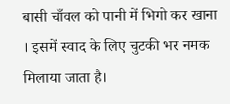बासी चाँवल को पानी में भिगो कर खाना । इसमें स्वाद के लिए चुटकी भर नमक मिलाया जाता है।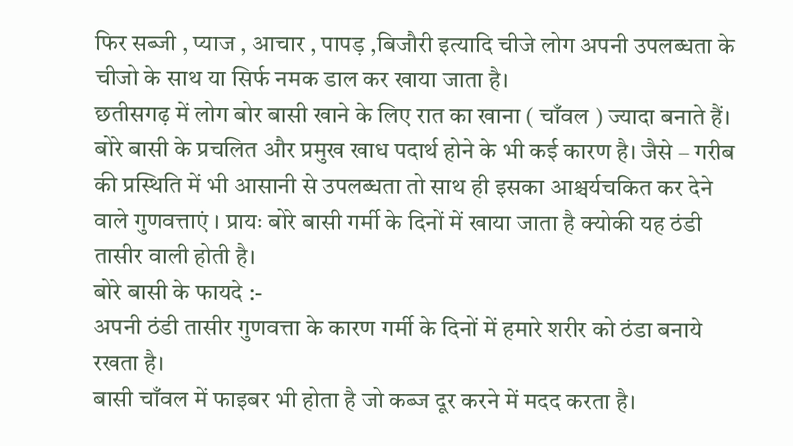फिर सब्जी , प्याज , आचार , पापड़ ,बिजौरी इत्यादि चीजे लोग अपनी उपलब्धता के चीजो के साथ या सिर्फ नमक डाल कर खाया जाता है।
छतीसगढ़ में लोग बोर बासी खाने के लिए रात का खाना ( चाँवल ) ज्यादा बनाते हैं। बोरे बासी के प्रचलित और प्रमुख खाध पदार्थ होने के भी कई कारण है। जैसे – गरीब की प्रस्थिति में भी आसानी से उपलब्धता तो साथ ही इसका आश्चर्यचकित कर देने वाले गुणवत्ताएं । प्रायः बोरे बासी गर्मी के दिनों में खाया जाता है क्योकी यह ठंडी तासीर वाली होती है।
बोरे बासी के फायदे :-
अपनी ठंडी तासीर गुणवत्ता के कारण गर्मी के दिनों में हमारे शरीर को ठंडा बनाये रखता है।
बासी चाँवल में फाइबर भी होता है जो कब्ज दूर करने में मदद करता है।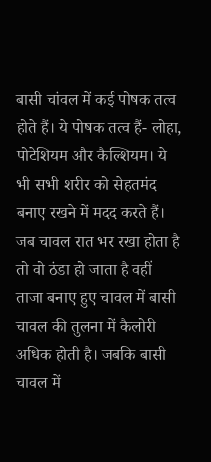बासी चांवल में कई पोषक तत्व होते हैं। ये पोषक तत्व हैं- लोहा, पोटेशियम और कैल्शियम। ये भी सभी शरीर को सेहतमंद बनाए रखने में मदद करते हैं।
जब चावल रात भर रखा होता है तो वो ठंडा हो जाता है वहीं ताजा बनाए हुए चावल में बासी चावल की तुलना में कैलोरी अधिक होती है। जबकि बासी चावल में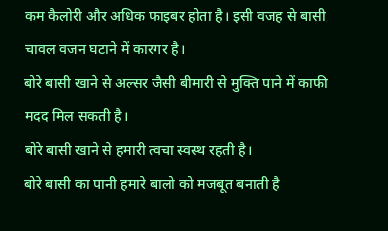कम कैलोरी और अधिक फाइबर होता है। इसी वजह से बासी चावल वजन घटाने में कारगर है।
बोरे बासी खाने से अल्सर जैसी बीमारी से मुक्ति पाने में काफी मदद मिल सकती है।
बोरे बासी खाने से हमारी त्वचा स्वस्थ रहती है।
बोरे बासी का पानी हमारे बालो को मजबूत बनाती है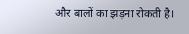और बालों का झड़ना रोकती है।